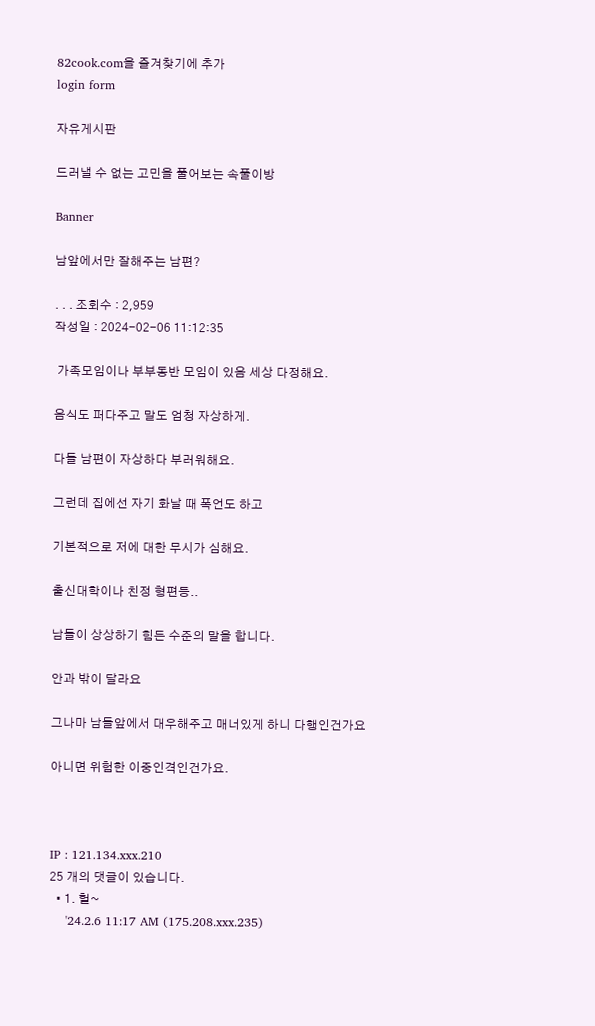82cook.com을 즐겨찾기에 추가
login form

자유게시판

드러낼 수 없는 고민을 풀어보는 속풀이방

Banner

남앞에서만 잘해주는 남편?

. . . 조회수 : 2,959
작성일 : 2024-02-06 11:12:35

 가족모임이나 부부동반 모임이 있음 세상 다정해요.

음식도 퍼다주고 말도 엄청 자상하게.

다들 남편이 자상하다 부러워해요.

그런데 집에선 자기 화날 때 폭언도 하고

기본적으로 저에 대한 무시가 심해요.

출신대학이나 친정 형편등..

남들이 상상하기 힘든 수준의 말을 합니다.

안과 밖이 달라요

그나마 남들앞에서 대우해주고 매너있게 하니 다행인건가요

아니면 위험한 이중인격인건가요.



IP : 121.134.xxx.210
25 개의 댓글이 있습니다.
  • 1. 헐~
    '24.2.6 11:17 AM (175.208.xxx.235)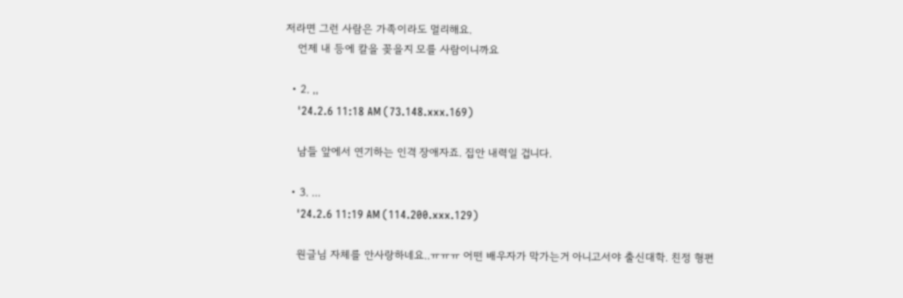저라면 그런 사람은 가족이라도 멀리해요.
    언제 내 등에 칼을 꽂을지 모를 사람이니까요

  • 2. ,,
    '24.2.6 11:18 AM (73.148.xxx.169)

    남들 앞에서 연기하는 인격 장애자죠. 집안 내력일 겁니다.

  • 3. ...
    '24.2.6 11:19 AM (114.200.xxx.129)

    원글님 자체를 안사랑하네요..ㅠㅠㅠ 어떤 배우자가 막가는거 아니고서야 출신대학. 친정 형편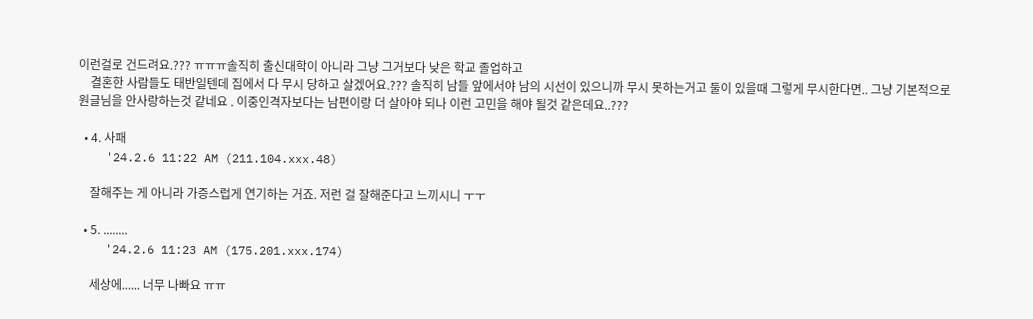이런걸로 건드려요.??? ㅠㅠㅠ솔직히 출신대학이 아니라 그냥 그거보다 낮은 학교 졸업하고
    결혼한 사람들도 태반일텐데 집에서 다 무시 당하고 살겠어요.??? 솔직히 남들 앞에서야 남의 시선이 있으니까 무시 못하는거고 둘이 있을때 그렇게 무시한다면.. 그냥 기본적으로 원글님을 안사랑하는것 같네요 . 이중인격자보다는 남편이랑 더 살아야 되나 이런 고민을 해야 될것 같은데요..???

  • 4. 사패
    '24.2.6 11:22 AM (211.104.xxx.48)

    잘해주는 게 아니라 가증스럽게 연기하는 거죠. 저런 걸 잘해준다고 느끼시니 ㅜㅜ

  • 5. ........
    '24.2.6 11:23 AM (175.201.xxx.174)

    세상에...... 너무 나빠요 ㅠㅠ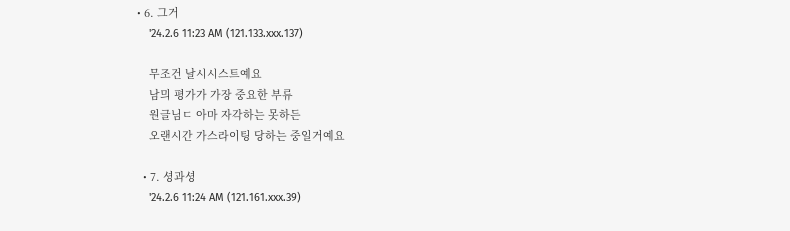• 6. 그거
    '24.2.6 11:23 AM (121.133.xxx.137)

    무조건 날시시스트예요
    남믜 평가가 가장 중요한 부류
    원글님ㄷ 아마 자각하는 못하든
    오랜시간 가스라이팅 당하는 중일거예요

  • 7. 셩과셩
    '24.2.6 11:24 AM (121.161.xxx.39)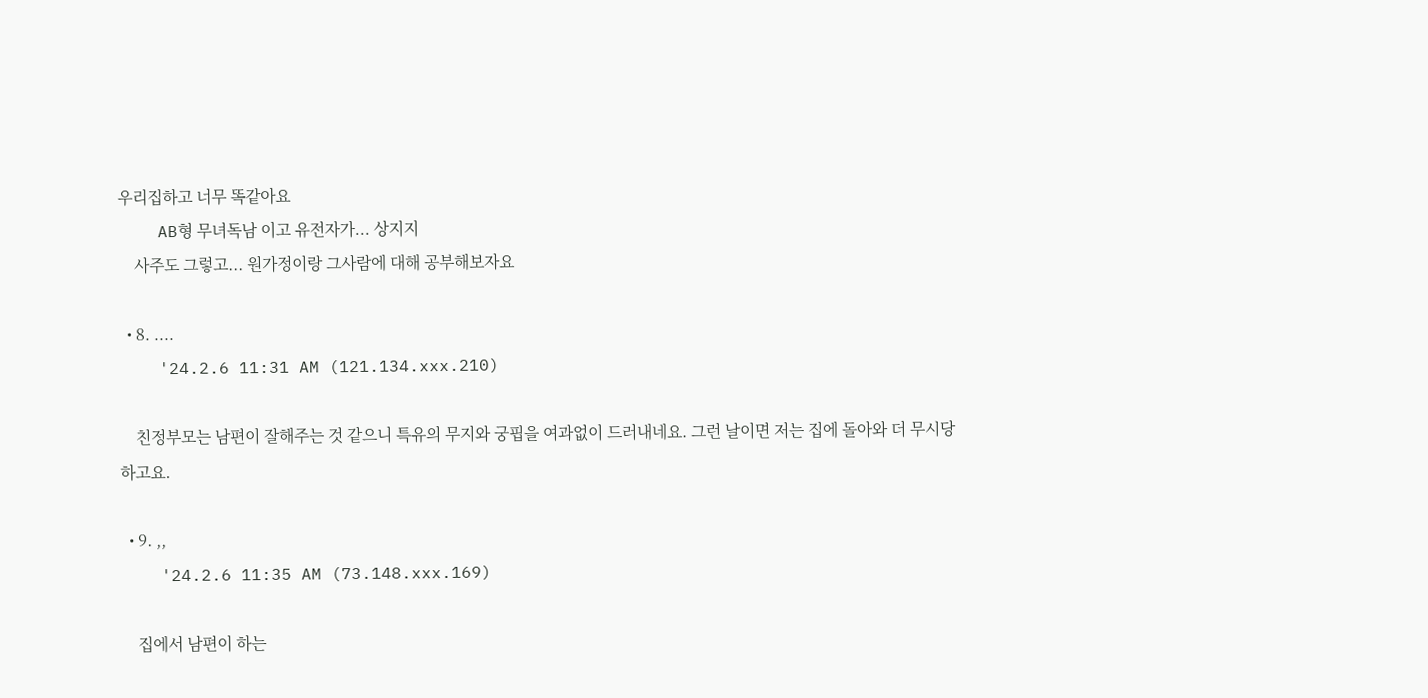우리집하고 너무 똑같아요
    AB형 무녀독남 이고 유전자가... 상지지
    사주도 그렇고... 원가정이랑 그사람에 대해 공부해보자요

  • 8. ....
    '24.2.6 11:31 AM (121.134.xxx.210)

    친정부모는 남편이 잘해주는 것 같으니 특유의 무지와 궁핍을 여과없이 드러내네요. 그런 날이면 저는 집에 돌아와 더 무시당하고요.

  • 9. ,,
    '24.2.6 11:35 AM (73.148.xxx.169)

    집에서 남편이 하는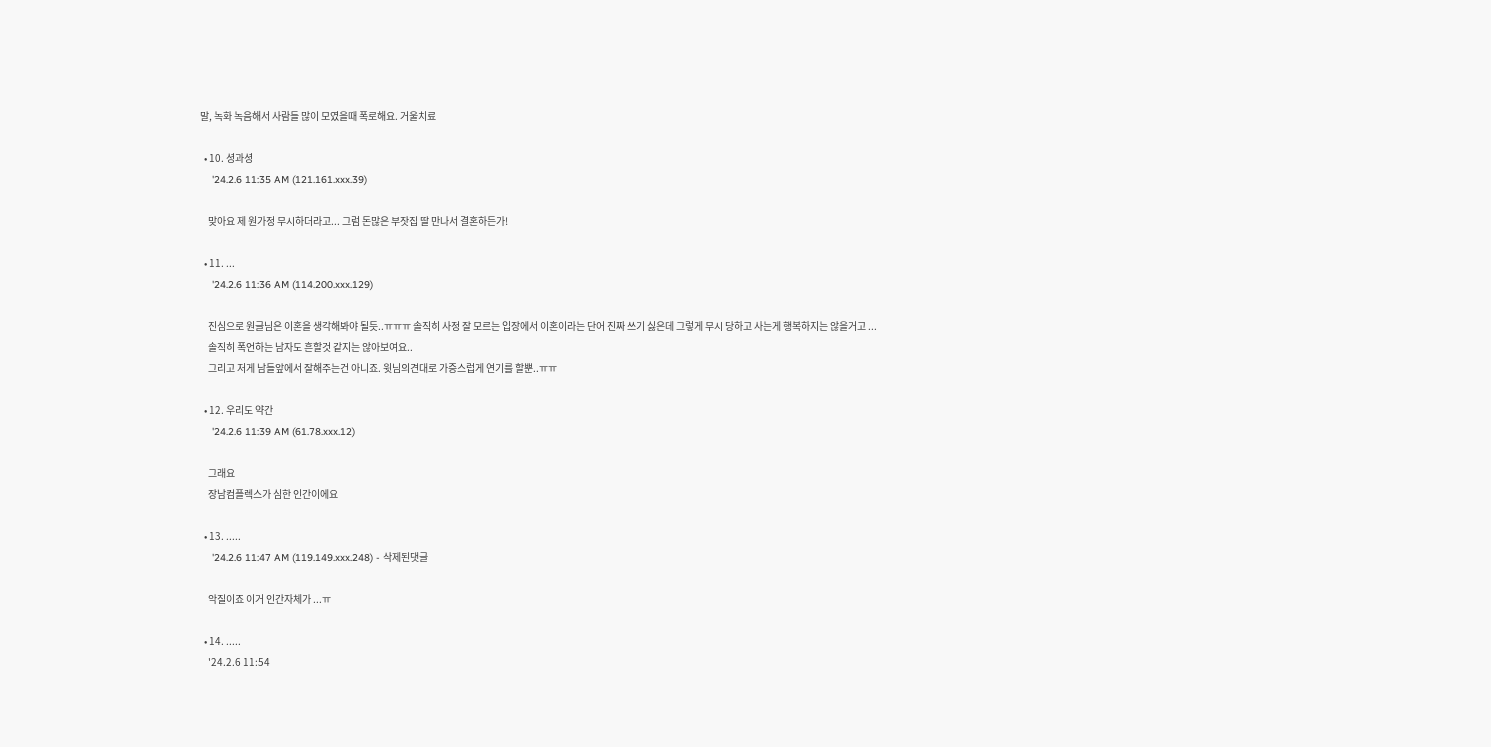말, 녹화 녹음해서 사람들 많이 모였을때 폭로해요. 거울치료

  • 10. 셩과셩
    '24.2.6 11:35 AM (121.161.xxx.39)

    맞아요 제 원가정 무시하더라고... 그럼 돈많은 부잣집 딸 만나서 결혼하든가!

  • 11. ...
    '24.2.6 11:36 AM (114.200.xxx.129)

    진심으로 원글님은 이혼을 생각해봐야 될듯..ㅠㅠㅠ 솔직히 사정 잘 모르는 입장에서 이혼이라는 단어 진짜 쓰기 싫은데 그렇게 무시 당하고 사는게 행복하지는 않을거고 ...
    솔직히 폭언하는 남자도 흔할것 같지는 않아보여요..
    그리고 저게 남들앞에서 잘해주는건 아니죠. 윗님의견대로 가증스럽게 연기를 할뿐..ㅠㅠ

  • 12. 우리도 약간
    '24.2.6 11:39 AM (61.78.xxx.12)

    그래요
    장남컴플렉스가 심한 인간이에요

  • 13. .....
    '24.2.6 11:47 AM (119.149.xxx.248) - 삭제된댓글

    악질이죠 이거 인간자체가 ...ㅠ

  • 14. .....
    '24.2.6 11:54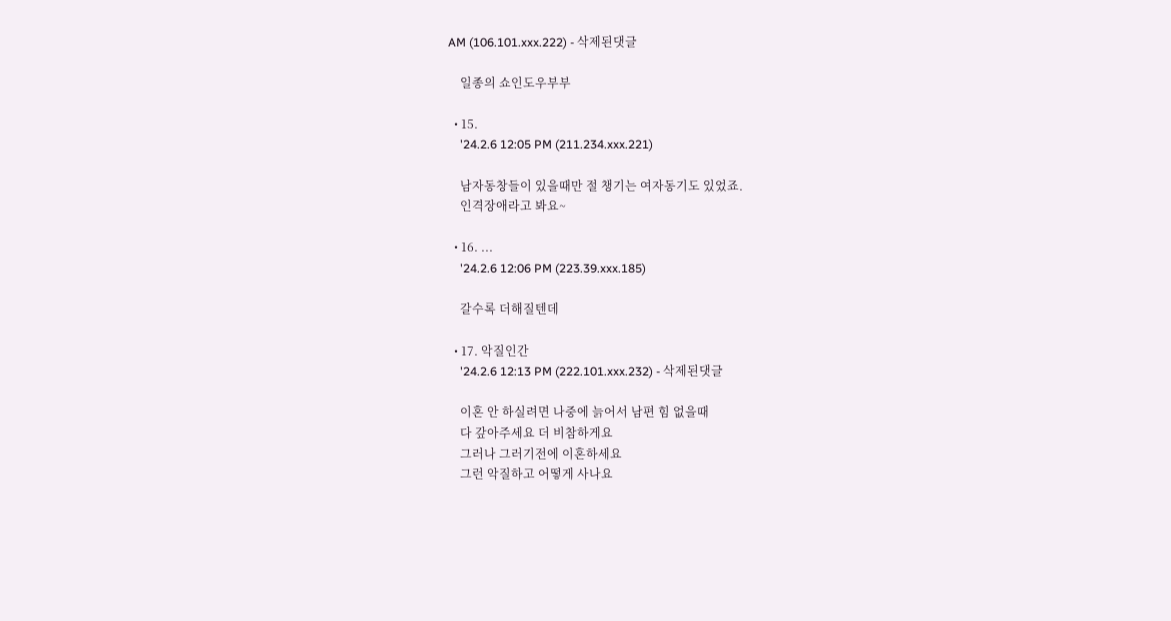AM (106.101.xxx.222) - 삭제된댓글

    일종의 쇼인도우부부

  • 15.
    '24.2.6 12:05 PM (211.234.xxx.221)

    남자동창들이 있을때만 절 챙기는 여자동기도 있었죠.
    인격장애라고 봐요~

  • 16. ...
    '24.2.6 12:06 PM (223.39.xxx.185)

    갈수록 더해질텐데

  • 17. 악질인간
    '24.2.6 12:13 PM (222.101.xxx.232) - 삭제된댓글

    이혼 안 하실려면 나중에 늙어서 남편 힘 없을때
    다 갚아주세요 더 비참하게요
    그러나 그러기전에 이혼하세요
    그런 악질하고 어떻게 사나요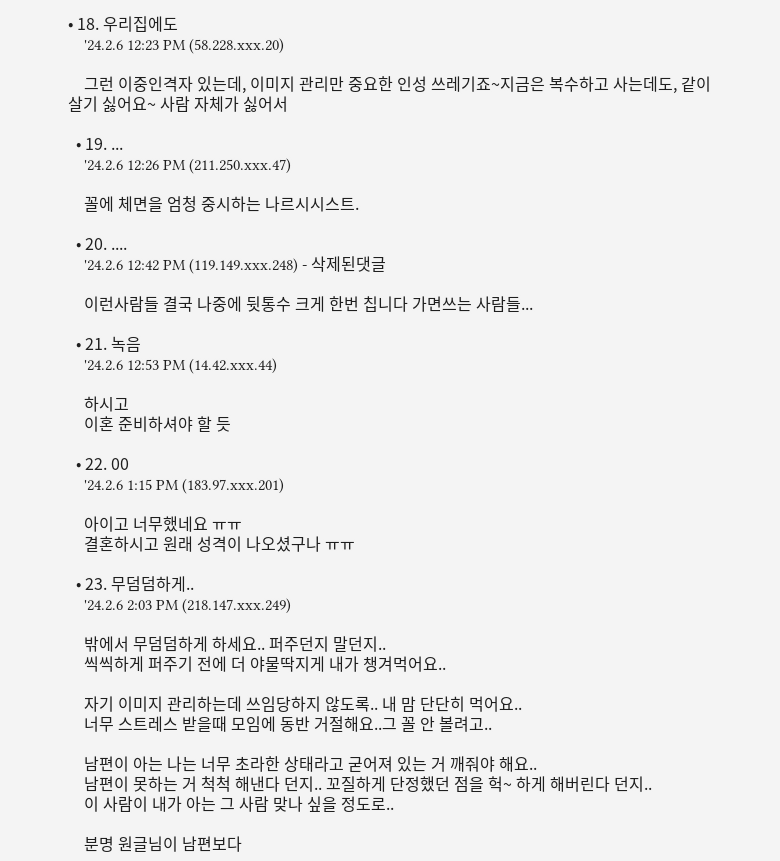• 18. 우리집에도
    '24.2.6 12:23 PM (58.228.xxx.20)

    그런 이중인격자 있는데, 이미지 관리만 중요한 인성 쓰레기죠~지금은 복수하고 사는데도, 같이 살기 싫어요~ 사람 자체가 싫어서

  • 19. ...
    '24.2.6 12:26 PM (211.250.xxx.47)

    꼴에 체면을 엄청 중시하는 나르시시스트.

  • 20. ....
    '24.2.6 12:42 PM (119.149.xxx.248) - 삭제된댓글

    이런사람들 결국 나중에 뒷통수 크게 한번 칩니다 가면쓰는 사람들...

  • 21. 녹음
    '24.2.6 12:53 PM (14.42.xxx.44)

    하시고
    이혼 준비하셔야 할 듯

  • 22. 00
    '24.2.6 1:15 PM (183.97.xxx.201)

    아이고 너무했네요 ㅠㅠ
    결혼하시고 원래 성격이 나오셨구나 ㅠㅠ

  • 23. 무덤덤하게..
    '24.2.6 2:03 PM (218.147.xxx.249)

    밖에서 무덤덤하게 하세요.. 퍼주던지 말던지..
    씩씩하게 퍼주기 전에 더 야물딱지게 내가 챙겨먹어요..

    자기 이미지 관리하는데 쓰임당하지 않도록.. 내 맘 단단히 먹어요..
    너무 스트레스 받을때 모임에 동반 거절해요..그 꼴 안 볼려고..

    남편이 아는 나는 너무 초라한 상태라고 굳어져 있는 거 깨줘야 해요..
    남편이 못하는 거 척척 해낸다 던지.. 꼬질하게 단정했던 점을 헉~ 하게 해버린다 던지..
    이 사람이 내가 아는 그 사람 맞나 싶을 정도로..

    분명 원글님이 남편보다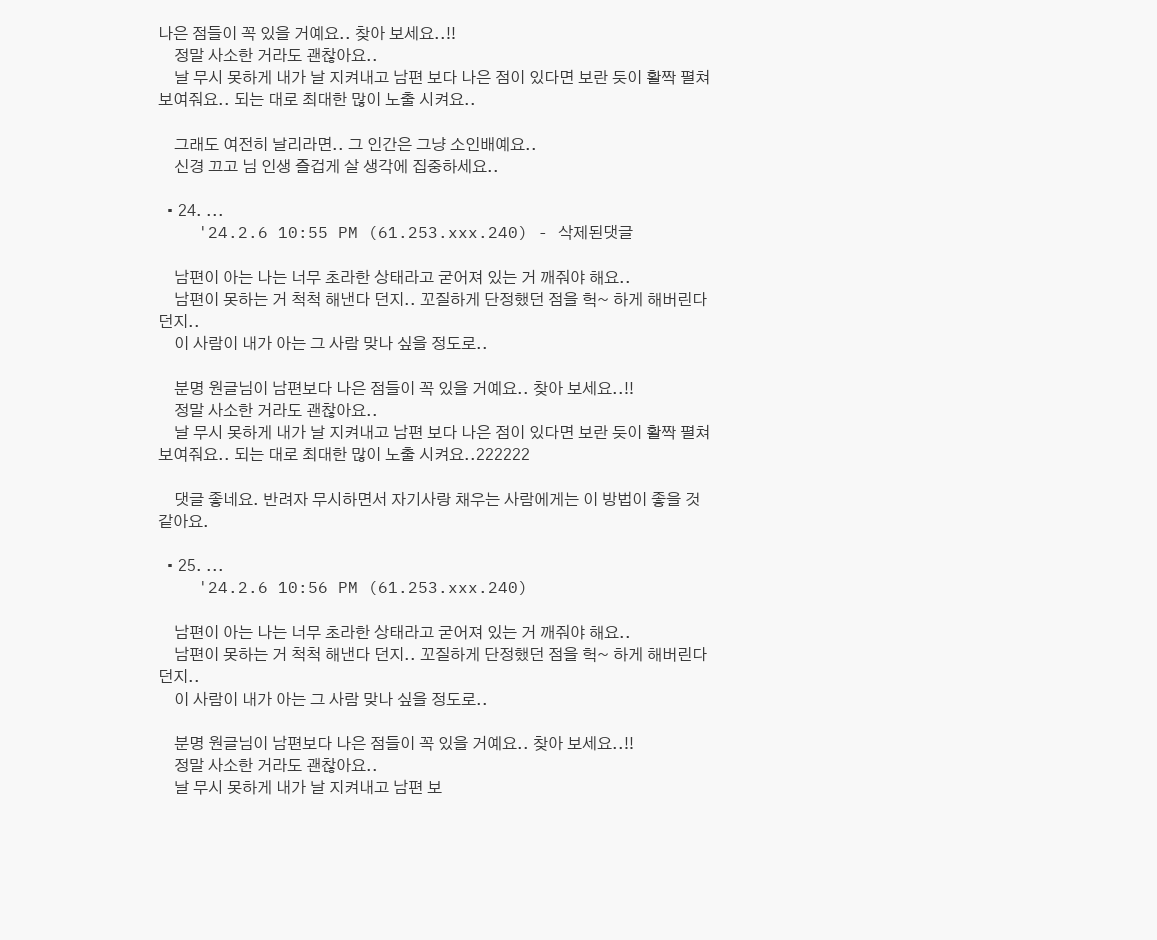나은 점들이 꼭 있을 거예요.. 찾아 보세요..!!
    정말 사소한 거라도 괜찮아요..
    날 무시 못하게 내가 날 지켜내고 남편 보다 나은 점이 있다면 보란 듯이 활짝 펼쳐 보여줘요.. 되는 대로 최대한 많이 노출 시켜요..

    그래도 여전히 날리라면.. 그 인간은 그냥 소인배예요..
    신경 끄고 님 인생 즐겁게 살 생각에 집중하세요..

  • 24. ...
    '24.2.6 10:55 PM (61.253.xxx.240) - 삭제된댓글

    남편이 아는 나는 너무 초라한 상태라고 굳어져 있는 거 깨줘야 해요..
    남편이 못하는 거 척척 해낸다 던지.. 꼬질하게 단정했던 점을 헉~ 하게 해버린다 던지..
    이 사람이 내가 아는 그 사람 맞나 싶을 정도로..

    분명 원글님이 남편보다 나은 점들이 꼭 있을 거예요.. 찾아 보세요..!!
    정말 사소한 거라도 괜찮아요..
    날 무시 못하게 내가 날 지켜내고 남편 보다 나은 점이 있다면 보란 듯이 활짝 펼쳐 보여줘요.. 되는 대로 최대한 많이 노출 시켜요..222222

    댓글 좋네요. 반려자 무시하면서 자기사랑 채우는 사람에게는 이 방법이 좋을 것 같아요.

  • 25. ...
    '24.2.6 10:56 PM (61.253.xxx.240)

    남편이 아는 나는 너무 초라한 상태라고 굳어져 있는 거 깨줘야 해요..
    남편이 못하는 거 척척 해낸다 던지.. 꼬질하게 단정했던 점을 헉~ 하게 해버린다 던지..
    이 사람이 내가 아는 그 사람 맞나 싶을 정도로..

    분명 원글님이 남편보다 나은 점들이 꼭 있을 거예요.. 찾아 보세요..!!
    정말 사소한 거라도 괜찮아요..
    날 무시 못하게 내가 날 지켜내고 남편 보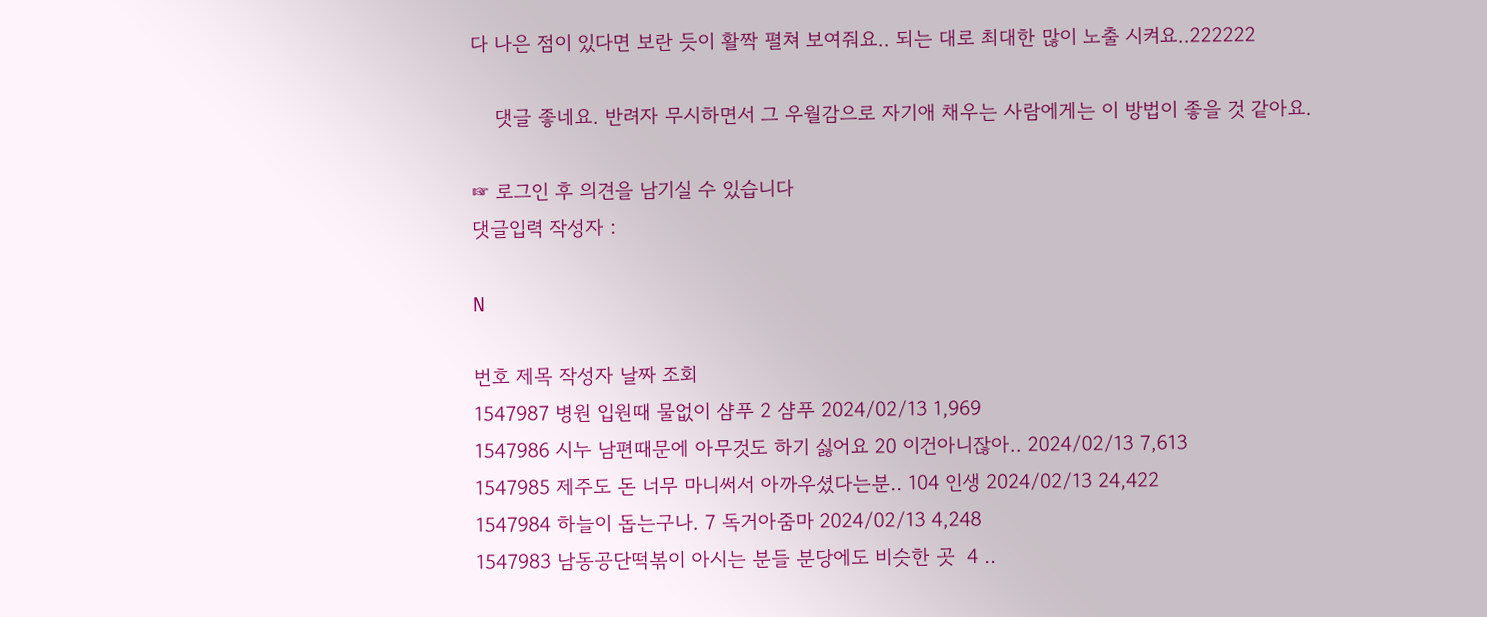다 나은 점이 있다면 보란 듯이 활짝 펼쳐 보여줘요.. 되는 대로 최대한 많이 노출 시켜요..222222

    댓글 좋네요. 반려자 무시하면서 그 우월감으로 자기애 채우는 사람에게는 이 방법이 좋을 것 같아요.

☞ 로그인 후 의견을 남기실 수 있습니다
댓글입력 작성자 :

N

번호 제목 작성자 날짜 조회
1547987 병원 입원때 물없이 샴푸 2 샴푸 2024/02/13 1,969
1547986 시누 남편때문에 아무것도 하기 싫어요 20 이건아니잖아.. 2024/02/13 7,613
1547985 제주도 돈 너무 마니써서 아까우셨다는분.. 104 인생 2024/02/13 24,422
1547984 하늘이 돕는구나. 7 독거아줌마 2024/02/13 4,248
1547983 남동공단떡볶이 아시는 분들 분당에도 비슷한 곳  4 ..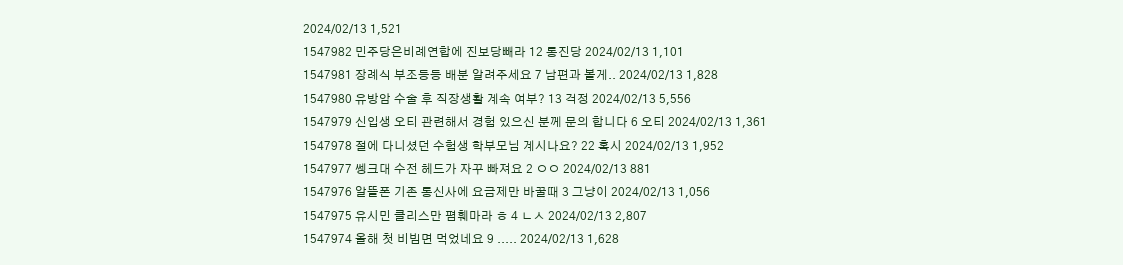2024/02/13 1,521
1547982 민주당은비례연합에 진보당빼라 12 통진당 2024/02/13 1,101
1547981 장례식 부조등등 배분 알려주세요 7 남편과 볼게.. 2024/02/13 1,828
1547980 유방암 수술 후 직장생활 계속 여부? 13 걱정 2024/02/13 5,556
1547979 신입생 오티 관련해서 경험 있으신 분께 문의 합니다 6 오티 2024/02/13 1,361
1547978 절에 다니셨던 수험생 학부모님 계시나요? 22 혹시 2024/02/13 1,952
1547977 쎙크대 수전 헤드가 자꾸 빠져요 2 ㅇㅇ 2024/02/13 881
1547976 알뜰폰 기존 통신사에 요금제만 바꿀때 3 그냥이 2024/02/13 1,056
1547975 유시민 클리스만 폄훼마라 ㅎ 4 ㄴㅅ 2024/02/13 2,807
1547974 올해 첫 비빔면 먹었네요 9 ..... 2024/02/13 1,628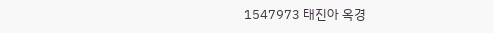1547973 태진아 옥경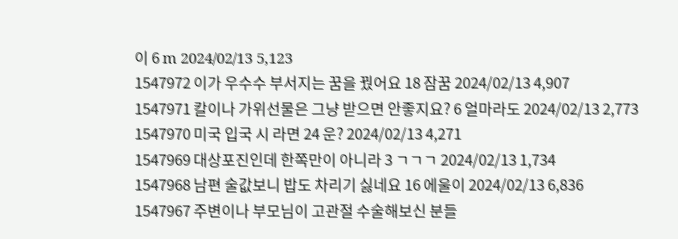이 6 m 2024/02/13 5,123
1547972 이가 우수수 부서지는 꿈을 꿨어요 18 잠꿈 2024/02/13 4,907
1547971 칼이나 가위선물은 그냥 받으면 안좋지요? 6 얼마라도 2024/02/13 2,773
1547970 미국 입국 시 라면 24 운? 2024/02/13 4,271
1547969 대상포진인데 한쪽만이 아니라 3 ㄱㄱㄱ 2024/02/13 1,734
1547968 남편 술값보니 밥도 차리기 싫네요 16 에울이 2024/02/13 6,836
1547967 주변이나 부모님이 고관절 수술해보신 분들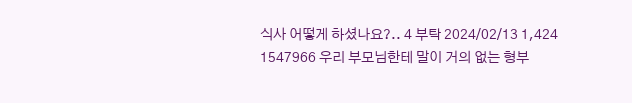식사 어떻게 하셨나요?.. 4 부탁 2024/02/13 1,424
1547966 우리 부모님한테 말이 거의 없는 형부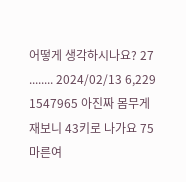어떻게 생각하시나요? 27 ........ 2024/02/13 6,229
1547965 아진짜 몸무게 재보니 43키로 나가요 75 마른여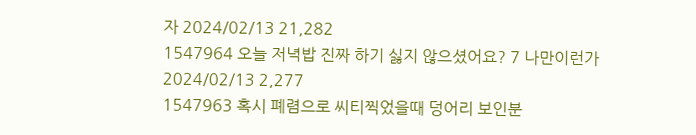자 2024/02/13 21,282
1547964 오늘 저녁밥 진짜 하기 싫지 않으셨어요? 7 나만이런가 2024/02/13 2,277
1547963 혹시 폐렴으로 씨티찍었을때 덩어리 보인분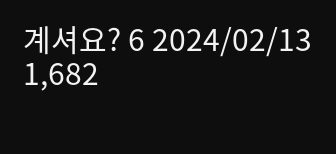계셔요? 6 2024/02/13 1,682